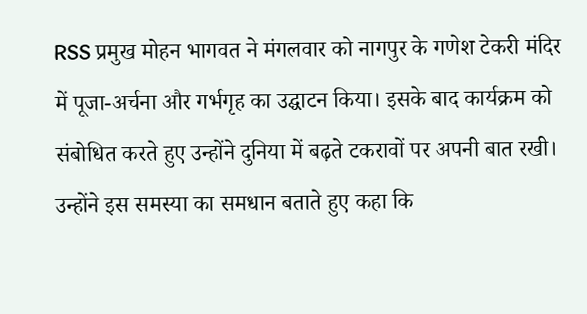RSS प्रमुख मोहन भागवत ने मंगलवार को नागपुर के गणेश टेकरी मंदिर में पूजा-अर्चना और गर्भगृह का उद्घाटन किया। इसके बाद कार्यक्रम को संबोधित करते हुए उन्होंने दुनिया में बढ़ते टकरावों पर अपनी बात रखी। उन्होंने इस समस्या का समधान बताते हुए कहा कि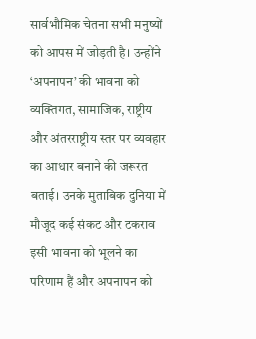सार्वभौमिक चेतना सभी मनुष्यों को आपस में जोड़ती है। उन्होंने ‘अपनापन’ की भावना को व्यक्तिगत, सामाजिक, राष्ट्रीय और अंतरराष्ट्रीय स्तर पर व्यवहार का आधार बनाने की जरूरत बताई। उनके मुताबिक दुनिया में मौजूद कई संकट और टकराव इसी भावना को भूलने का परिणाम हैं और अपनापन को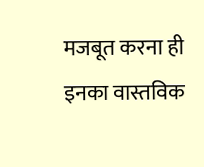मजबूत करना ही इनका वास्तविक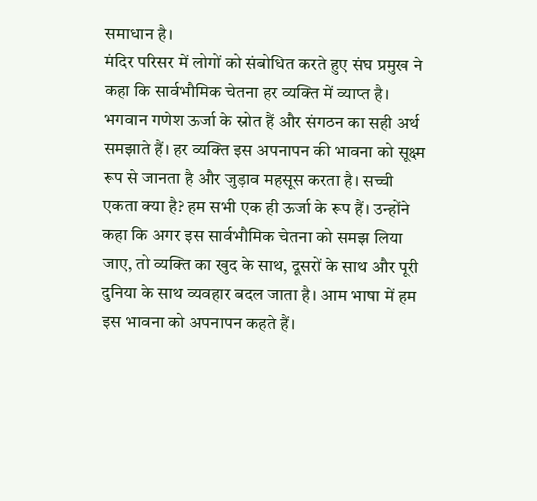समाधान है।
मंदिर परिसर में लोगों को संबोधित करते हुए संघ प्रमुख ने कहा कि सार्वभौमिक चेतना हर व्यक्ति में व्याप्त है। भगवान गणेश ऊर्जा के स्रोत हैं और संगठन का सही अर्थ समझाते हैं। हर व्यक्ति इस अपनापन की भावना को सूक्ष्म रूप से जानता है और जुड़ाव महसूस करता है। सच्ची एकता क्या है? हम सभी एक ही ऊर्जा के रूप हैं। उन्होंने कहा कि अगर इस सार्वभौमिक चेतना को समझ लिया जाए, तो व्यक्ति का खुद के साथ, दूसरों के साथ और पूरी दुनिया के साथ व्यवहार बदल जाता है। आम भाषा में हम इस भावना को अपनापन कहते हैं।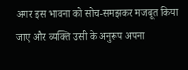अगर इस भावना को सोच-समझकर मजबूत किया जाए और व्यक्ति उसी के अनुरूप अपना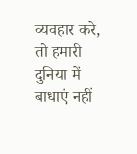व्यवहार करे, तो हमारी दुनिया में बाधाएं नहीं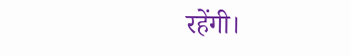रहेंगी।